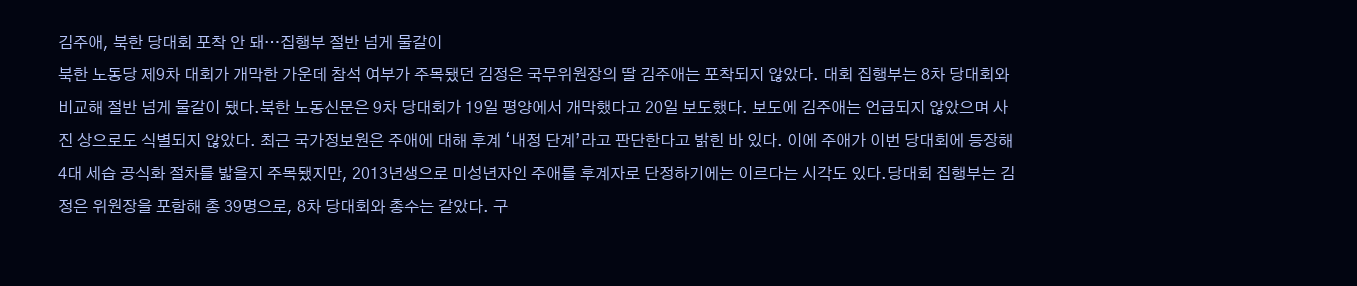김주애, 북한 당대회 포착 안 돼…집행부 절반 넘게 물갈이
북한 노동당 제9차 대회가 개막한 가운데 참석 여부가 주목됐던 김정은 국무위원장의 딸 김주애는 포착되지 않았다. 대회 집행부는 8차 당대회와 비교해 절반 넘게 물갈이 됐다.북한 노동신문은 9차 당대회가 19일 평양에서 개막했다고 20일 보도했다. 보도에 김주애는 언급되지 않았으며 사진 상으로도 식별되지 않았다. 최근 국가정보원은 주애에 대해 후계 ‘내정 단계’라고 판단한다고 밝힌 바 있다. 이에 주애가 이번 당대회에 등장해 4대 세습 공식화 절차를 밟을지 주목됐지만, 2013년생으로 미성년자인 주애를 후계자로 단정하기에는 이르다는 시각도 있다.당대회 집행부는 김정은 위원장을 포함해 총 39명으로, 8차 당대회와 총수는 같았다. 구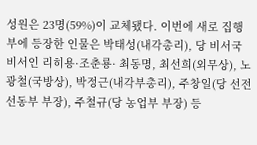성원은 23명(59%)이 교체됐다. 이번에 새로 집행부에 등장한 인물은 박태성(내각총리), 당 비서국 비서인 리히용·조춘룡· 최동명, 최선희(외무상), 노광철(국방상), 박정근(내각부총리), 주창일(당 선전선동부 부장), 주철규(당 농업부 부장) 등